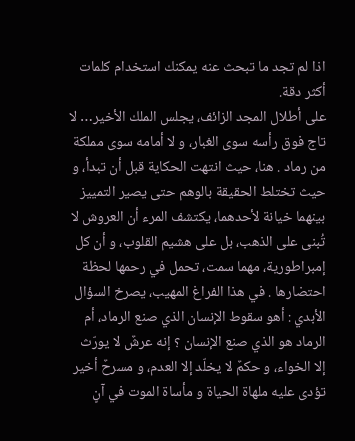اذا لم تجد ما تبحث عنه يمكنك استخدام كلمات أكثر دقة.
على أطلال المجد الزائف، يجلس الملك الأخير… لا تاج فوق رأسه سوى الغبار، و لا أمامه سوى مملكة من رماد . هنا، حيث انتهت الحكاية قبل أن تبدأ، و حيث تختلط الحقيقة بالوهم حتى يصير التمييز بينهما خيانة لأحدهما، يكتشف المرء أن العروش لا تُبنى على الذهب، بل على هشيم القلوب، و أن كل إمبراطورية، مهما سمت، تحمل في رحمها لحظة احتضارها . في هذا الفراغ المهيب، يصرخ السؤال الأبدي : أهو سقوط الإنسان الذي صنع الرماد، أم الرماد هو الذي صنع الإنسان ؟ إنه عرشٌ لا يورّث إلا الخواء، و حكمٌ لا يخلّد إلا العدم، و مسرحٌ أخير تؤدى عليه ملهاة الحياة و مأساة الموت في آنٍ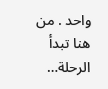واحد . من هنا تبدأ الرحلة…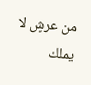من عرشٍ لا يملك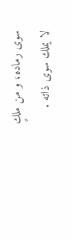سوى رماده، و من ملكٍ لا يملك سوى ذاته .